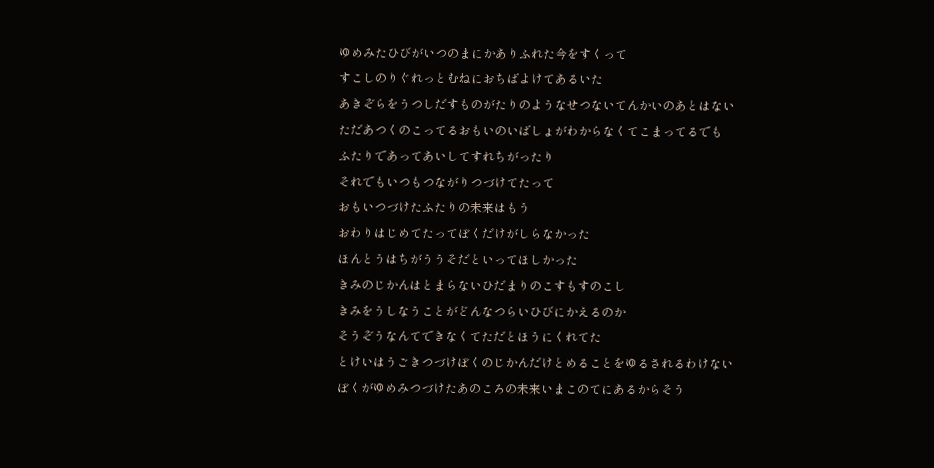ゆめみたひびがいつのまにかありふれた今をすくって
すこしのりぐれっとむねにおちばよけてあるいた
あきぞらをうつしだすものがたりのようなせつないてんかいのあとはない
ただあつくのこってるおもいのいばしょがわからなくてこまってるでも
ふたりであってあいしてすれちがったり
それでもいつもつながりつづけてたって
おもいつづけたふたりの未来はもう
おわりはじめてたってぼくだけがしらなかった
ほんとうはちがううそだといってほしかった
きみのじかんはとまらないひだまりのこすもすのこし
きみをうしなうことがどんなつらいひびにかえるのか
そうぞうなんてできなくてただとほうにくれてた
とけいはうごきつづけぼくのじかんだけとめることをゆるされるわけない
ぼくがゆめみつづけたあのころの未来いまこのてにあるからそう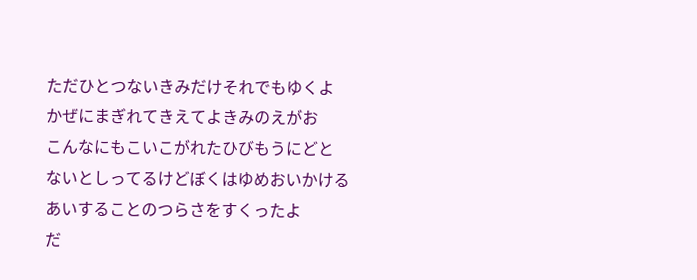ただひとつないきみだけそれでもゆくよ
かぜにまぎれてきえてよきみのえがお
こんなにもこいこがれたひびもうにどと
ないとしってるけどぼくはゆめおいかける
あいすることのつらさをすくったよ
だ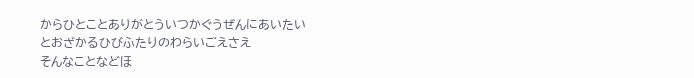からひとことありがとういつかぐうぜんにあいたい
とおざかるひびふたりのわらいごえさえ
そんなことなどほ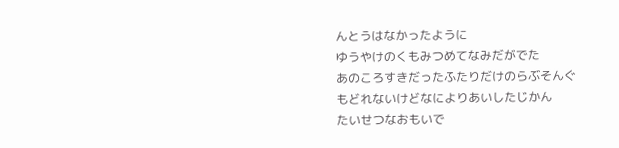んとうはなかったように
ゆうやけのくもみつめてなみだがでた
あのころすきだったふたりだけのらぶそんぐ
もどれないけどなによりあいしたじかん
たいせつなおもいで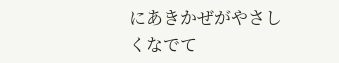にあきかぜがやさしくなでて